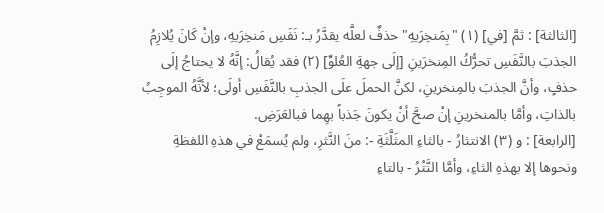[الثالثة] : ثمَّ [في] (١) "بِمَنخِرَيهِ" حذفٌ لعلَّه يقدَّرُ بـ: نَفَسِ مَنخِرَيهِ، وإنْ كَانَ يُلازِمُ الجذبَ بالنَّفَسِ تحرُّكُ المِنخرَينِ [إلَى جهةِ العُلوِّ] (٢) فقد يُقالُ: إنَّهُ لا يحتاجُ إلَى حذفٍ، وأنَّ الجذبَ بالمِنخرينِ، لكنَّ الحملَ علَى الجذبِ بالنَّفَسِ أولَى؛ لأنَّهُ الموجِبُ بالذاتِ، وأمَّا بالمنخرينِ إنْ صحَّ أنْ يكونَ جَذباً بهِما فبالعَرَضِ.
[الرابعة] : و (٣) الانتثارُ - بالثاءِ المثَلَّثَةِ -: منَ النَّثرِ، ولم يُسمَعْ في هذهِ اللفظةِ ونحوها إلا بهذهِ الثاءِ، وأمَّا النَّتْرُ - بالتاءِ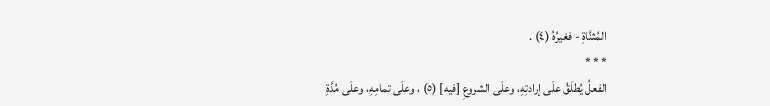المُثنَّاةِ - فغيرُهُ (٤) .
* * *
الفعلُ يُطلَقُ علَى إرادتِهِ، وعلَى الشروعِ [فيه] (٥) ، وعلَى تمامِهِ، وعلَى مُدَّةِ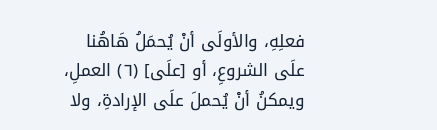فعلِهِ، والأولَى أنْ يُحمَلُ هَاهُنا علَى الشروعِ، أو [علَى] (٦) العملِ، ويمكنُ أنْ يُحملَ علَى الإرادةِ، ولا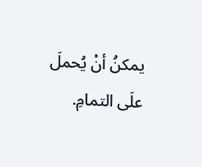يمكنُ أنْ يُحملَ علَى التمامِ.